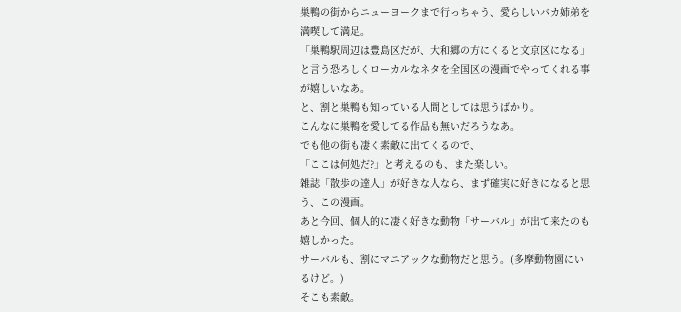巣鴨の街からニューヨークまで行っちゃう、愛らしいバカ姉弟を満喫して満足。
「巣鴨駅周辺は豊島区だが、大和郷の方にくると文京区になる」
と言う恐ろしくローカルなネタを全国区の漫画でやってくれる事が嬉しいなあ。
と、割と巣鴨も知っている人間としては思うばかり。
こんなに巣鴨を愛してる作品も無いだろうなあ。
でも他の街も凄く素敵に出てくるので、
「ここは何処だ?」と考えるのも、また楽しい。
雑誌「散歩の達人」が好きな人なら、まず確実に好きになると思う、この漫画。
あと今回、個人的に凄く好きな動物「サーバル」が出て来たのも嬉しかった。
サーバルも、割にマニアックな動物だと思う。(多摩動物園にいるけど。)
そこも素敵。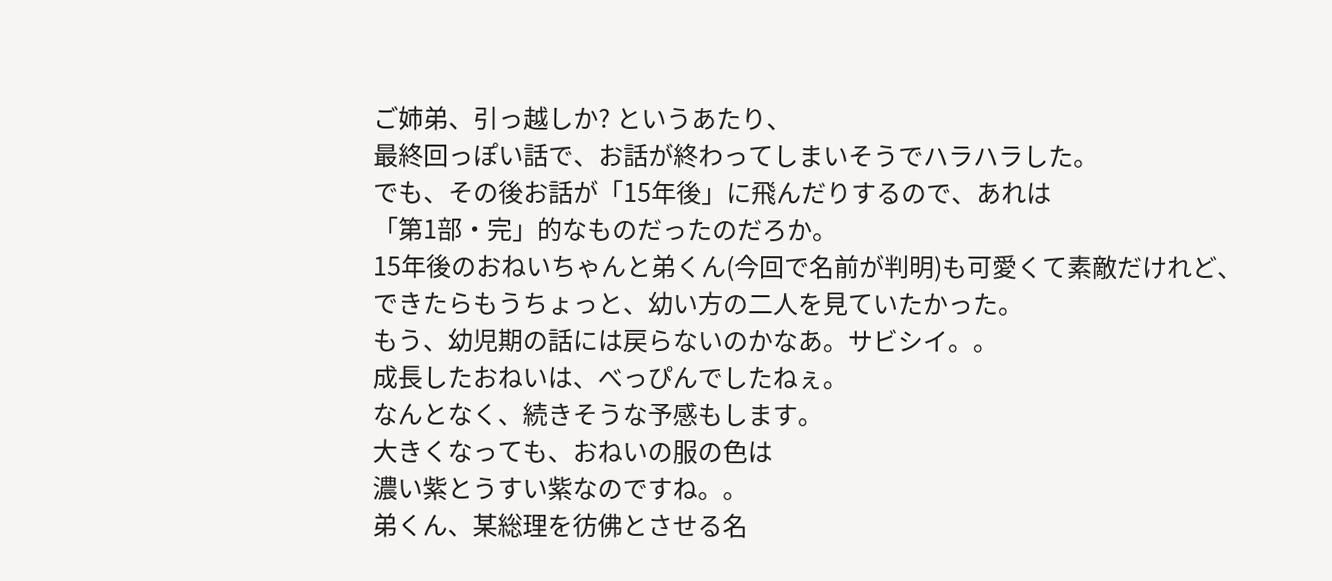ご姉弟、引っ越しか? というあたり、
最終回っぽい話で、お話が終わってしまいそうでハラハラした。
でも、その後お話が「15年後」に飛んだりするので、あれは
「第1部・完」的なものだったのだろか。
15年後のおねいちゃんと弟くん(今回で名前が判明)も可愛くて素敵だけれど、
できたらもうちょっと、幼い方の二人を見ていたかった。
もう、幼児期の話には戻らないのかなあ。サビシイ。。
成長したおねいは、べっぴんでしたねぇ。
なんとなく、続きそうな予感もします。
大きくなっても、おねいの服の色は
濃い紫とうすい紫なのですね。。
弟くん、某総理を彷佛とさせる名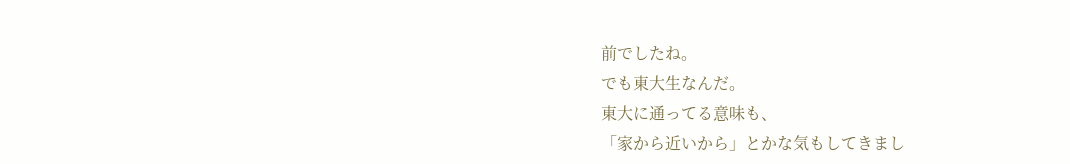前でしたね。
でも東大生なんだ。
東大に通ってる意味も、
「家から近いから」とかな気もしてきまし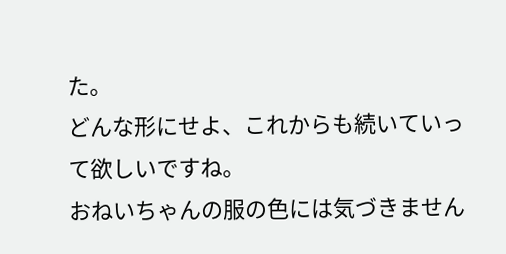た。
どんな形にせよ、これからも続いていって欲しいですね。
おねいちゃんの服の色には気づきません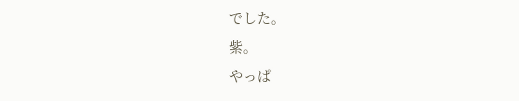でした。
紫。
やっぱ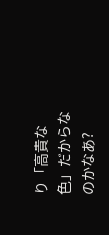り「高貴な色」だからなのかなあ?